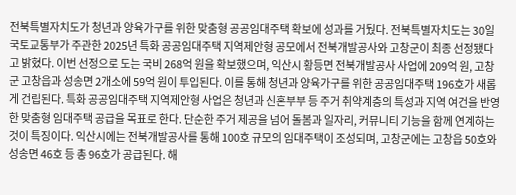전북특별자치도가 청년과 양육가구를 위한 맞춤형 공공임대주택 확보에 성과를 거뒀다. 전북특별자치도는 30일 국토교통부가 주관한 2025년 특화 공공임대주택 지역제안형 공모에서 전북개발공사와 고창군이 최종 선정됐다고 밝혔다. 이번 선정으로 도는 국비 268억 원을 확보했으며, 익산시 황등면 전북개발공사 사업에 209억 원, 고창군 고창읍과 성송면 2개소에 59억 원이 투입된다. 이를 통해 청년과 양육가구를 위한 공공임대주택 196호가 새롭게 건립된다. 특화 공공임대주택 지역제안형 사업은 청년과 신혼부부 등 주거 취약계층의 특성과 지역 여건을 반영한 맞춤형 임대주택 공급을 목표로 한다. 단순한 주거 제공을 넘어 돌봄과 일자리, 커뮤니티 기능을 함께 연계하는 것이 특징이다. 익산시에는 전북개발공사를 통해 100호 규모의 임대주택이 조성되며, 고창군에는 고창읍 50호와 성송면 46호 등 총 96호가 공급된다. 해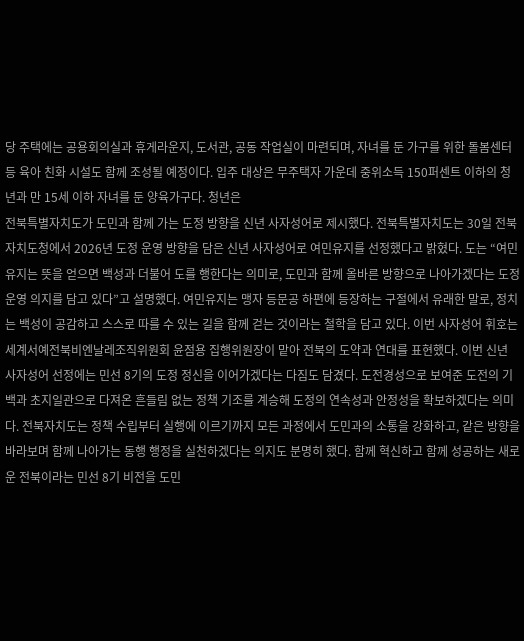당 주택에는 공용회의실과 휴게라운지, 도서관, 공동 작업실이 마련되며, 자녀를 둔 가구를 위한 돌봄센터 등 육아 친화 시설도 함께 조성될 예정이다. 입주 대상은 무주택자 가운데 중위소득 150퍼센트 이하의 청년과 만 15세 이하 자녀를 둔 양육가구다. 청년은
전북특별자치도가 도민과 함께 가는 도정 방향을 신년 사자성어로 제시했다. 전북특별자치도는 30일 전북자치도청에서 2026년 도정 운영 방향을 담은 신년 사자성어로 여민유지를 선정했다고 밝혔다. 도는 “여민유지는 뜻을 얻으면 백성과 더불어 도를 행한다는 의미로, 도민과 함께 올바른 방향으로 나아가겠다는 도정 운영 의지를 담고 있다”고 설명했다. 여민유지는 맹자 등문공 하편에 등장하는 구절에서 유래한 말로, 정치는 백성이 공감하고 스스로 따를 수 있는 길을 함께 걷는 것이라는 철학을 담고 있다. 이번 사자성어 휘호는 세계서예전북비엔날레조직위원회 윤점용 집행위원장이 맡아 전북의 도약과 연대를 표현했다. 이번 신년 사자성어 선정에는 민선 8기의 도정 정신을 이어가겠다는 다짐도 담겼다. 도전경성으로 보여준 도전의 기백과 초지일관으로 다져온 흔들림 없는 정책 기조를 계승해 도정의 연속성과 안정성을 확보하겠다는 의미다. 전북자치도는 정책 수립부터 실행에 이르기까지 모든 과정에서 도민과의 소통을 강화하고, 같은 방향을 바라보며 함께 나아가는 동행 행정을 실천하겠다는 의지도 분명히 했다. 함께 혁신하고 함께 성공하는 새로운 전북이라는 민선 8기 비전을 도민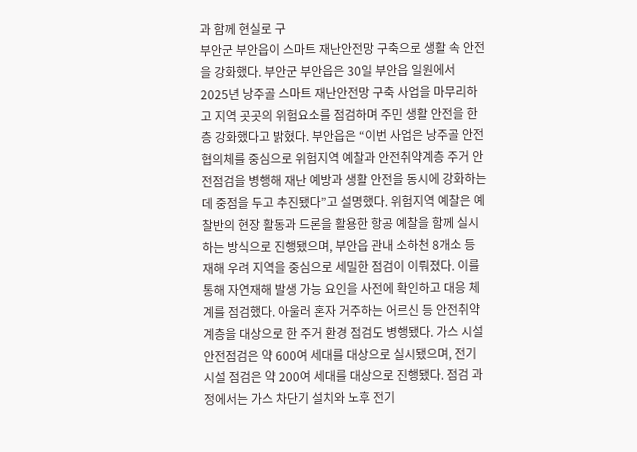과 함께 현실로 구
부안군 부안읍이 스마트 재난안전망 구축으로 생활 속 안전을 강화했다. 부안군 부안읍은 30일 부안읍 일원에서 2025년 낭주골 스마트 재난안전망 구축 사업을 마무리하고 지역 곳곳의 위험요소를 점검하며 주민 생활 안전을 한층 강화했다고 밝혔다. 부안읍은 “이번 사업은 낭주골 안전협의체를 중심으로 위험지역 예찰과 안전취약계층 주거 안전점검을 병행해 재난 예방과 생활 안전을 동시에 강화하는 데 중점을 두고 추진됐다”고 설명했다. 위험지역 예찰은 예찰반의 현장 활동과 드론을 활용한 항공 예찰을 함께 실시하는 방식으로 진행됐으며, 부안읍 관내 소하천 8개소 등 재해 우려 지역을 중심으로 세밀한 점검이 이뤄졌다. 이를 통해 자연재해 발생 가능 요인을 사전에 확인하고 대응 체계를 점검했다. 아울러 혼자 거주하는 어르신 등 안전취약계층을 대상으로 한 주거 환경 점검도 병행됐다. 가스 시설 안전점검은 약 600여 세대를 대상으로 실시됐으며, 전기 시설 점검은 약 200여 세대를 대상으로 진행됐다. 점검 과정에서는 가스 차단기 설치와 노후 전기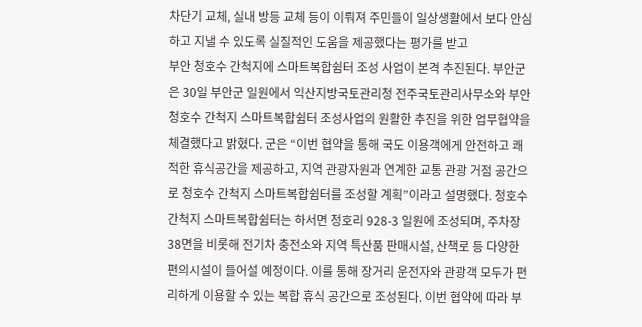차단기 교체, 실내 방등 교체 등이 이뤄져 주민들이 일상생활에서 보다 안심하고 지낼 수 있도록 실질적인 도움을 제공했다는 평가를 받고
부안 청호수 간척지에 스마트복합쉼터 조성 사업이 본격 추진된다. 부안군은 30일 부안군 일원에서 익산지방국토관리청 전주국토관리사무소와 부안 청호수 간척지 스마트복합쉼터 조성사업의 원활한 추진을 위한 업무협약을 체결했다고 밝혔다. 군은 “이번 협약을 통해 국도 이용객에게 안전하고 쾌적한 휴식공간을 제공하고, 지역 관광자원과 연계한 교통 관광 거점 공간으로 청호수 간척지 스마트복합쉼터를 조성할 계획”이라고 설명했다. 청호수 간척지 스마트복합쉼터는 하서면 청호리 928-3 일원에 조성되며, 주차장 38면을 비롯해 전기차 충전소와 지역 특산품 판매시설, 산책로 등 다양한 편의시설이 들어설 예정이다. 이를 통해 장거리 운전자와 관광객 모두가 편리하게 이용할 수 있는 복합 휴식 공간으로 조성된다. 이번 협약에 따라 부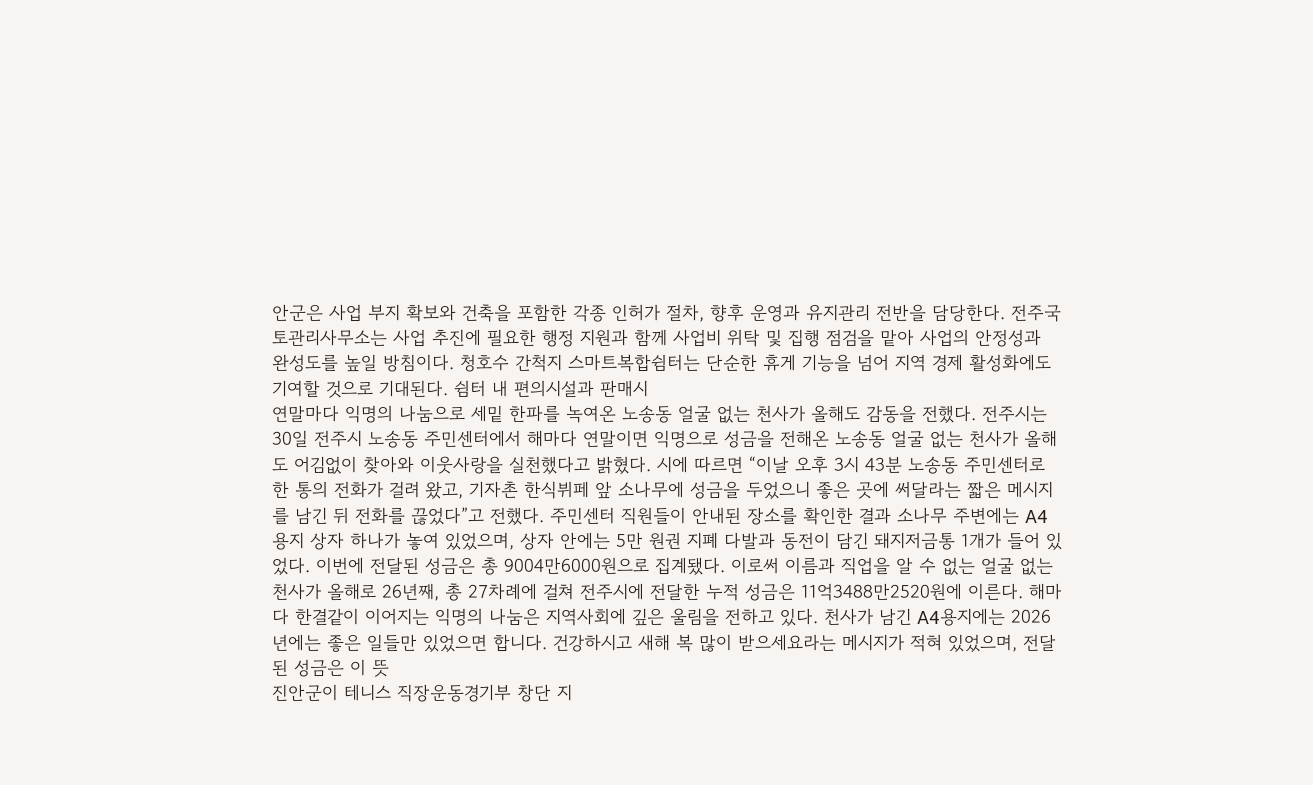안군은 사업 부지 확보와 건축을 포함한 각종 인허가 절차, 향후 운영과 유지관리 전반을 담당한다. 전주국토관리사무소는 사업 추진에 필요한 행정 지원과 함께 사업비 위탁 및 집행 점검을 맡아 사업의 안정성과 완성도를 높일 방침이다. 청호수 간척지 스마트복합쉼터는 단순한 휴게 기능을 넘어 지역 경제 활성화에도 기여할 것으로 기대된다. 쉼터 내 편의시설과 판매시
연말마다 익명의 나눔으로 세밑 한파를 녹여온 노송동 얼굴 없는 천사가 올해도 감동을 전했다. 전주시는 30일 전주시 노송동 주민센터에서 해마다 연말이면 익명으로 성금을 전해온 노송동 얼굴 없는 천사가 올해도 어김없이 찾아와 이웃사랑을 실천했다고 밝혔다. 시에 따르면 “이날 오후 3시 43분 노송동 주민센터로 한 통의 전화가 걸려 왔고, 기자촌 한식뷔페 앞 소나무에 성금을 두었으니 좋은 곳에 써달라는 짧은 메시지를 남긴 뒤 전화를 끊었다”고 전했다. 주민센터 직원들이 안내된 장소를 확인한 결과 소나무 주변에는 A4용지 상자 하나가 놓여 있었으며, 상자 안에는 5만 원권 지폐 다발과 동전이 담긴 돼지저금통 1개가 들어 있었다. 이번에 전달된 성금은 총 9004만6000원으로 집계됐다. 이로써 이름과 직업을 알 수 없는 얼굴 없는 천사가 올해로 26년째, 총 27차례에 걸쳐 전주시에 전달한 누적 성금은 11억3488만2520원에 이른다. 해마다 한결같이 이어지는 익명의 나눔은 지역사회에 깊은 울림을 전하고 있다. 천사가 남긴 A4용지에는 2026년에는 좋은 일들만 있었으면 합니다. 건강하시고 새해 복 많이 받으세요라는 메시지가 적혀 있었으며, 전달된 성금은 이 뜻
진안군이 테니스 직장운동경기부 창단 지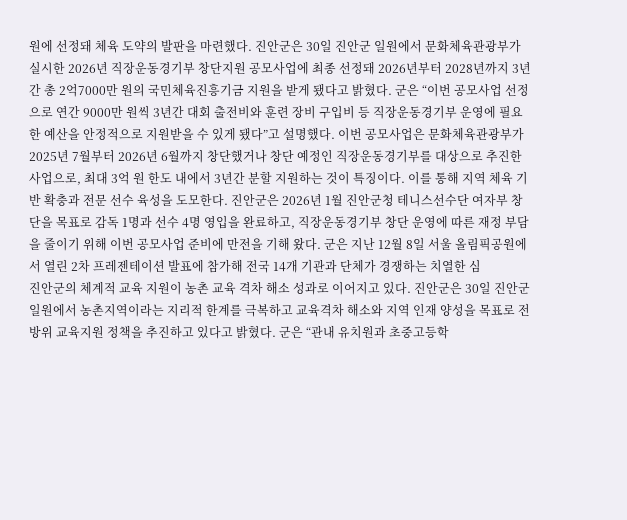원에 선정돼 체육 도약의 발판을 마련했다. 진안군은 30일 진안군 일원에서 문화체육관광부가 실시한 2026년 직장운동경기부 창단지원 공모사업에 최종 선정돼 2026년부터 2028년까지 3년간 총 2억7000만 원의 국민체육진흥기금 지원을 받게 됐다고 밝혔다. 군은 “이번 공모사업 선정으로 연간 9000만 원씩 3년간 대회 출전비와 훈련 장비 구입비 등 직장운동경기부 운영에 필요한 예산을 안정적으로 지원받을 수 있게 됐다”고 설명했다. 이번 공모사업은 문화체육관광부가 2025년 7월부터 2026년 6월까지 창단했거나 창단 예정인 직장운동경기부를 대상으로 추진한 사업으로, 최대 3억 원 한도 내에서 3년간 분할 지원하는 것이 특징이다. 이를 통해 지역 체육 기반 확충과 전문 선수 육성을 도모한다. 진안군은 2026년 1월 진안군청 테니스선수단 여자부 창단을 목표로 감독 1명과 선수 4명 영입을 완료하고, 직장운동경기부 창단 운영에 따른 재정 부담을 줄이기 위해 이번 공모사업 준비에 만전을 기해 왔다. 군은 지난 12월 8일 서울 올림픽공원에서 열린 2차 프레젠테이션 발표에 참가해 전국 14개 기관과 단체가 경쟁하는 치열한 심
진안군의 체계적 교육 지원이 농촌 교육 격차 해소 성과로 이어지고 있다. 진안군은 30일 진안군 일원에서 농촌지역이라는 지리적 한계를 극복하고 교육격차 해소와 지역 인재 양성을 목표로 전방위 교육지원 정책을 추진하고 있다고 밝혔다. 군은 “관내 유치원과 초중고등학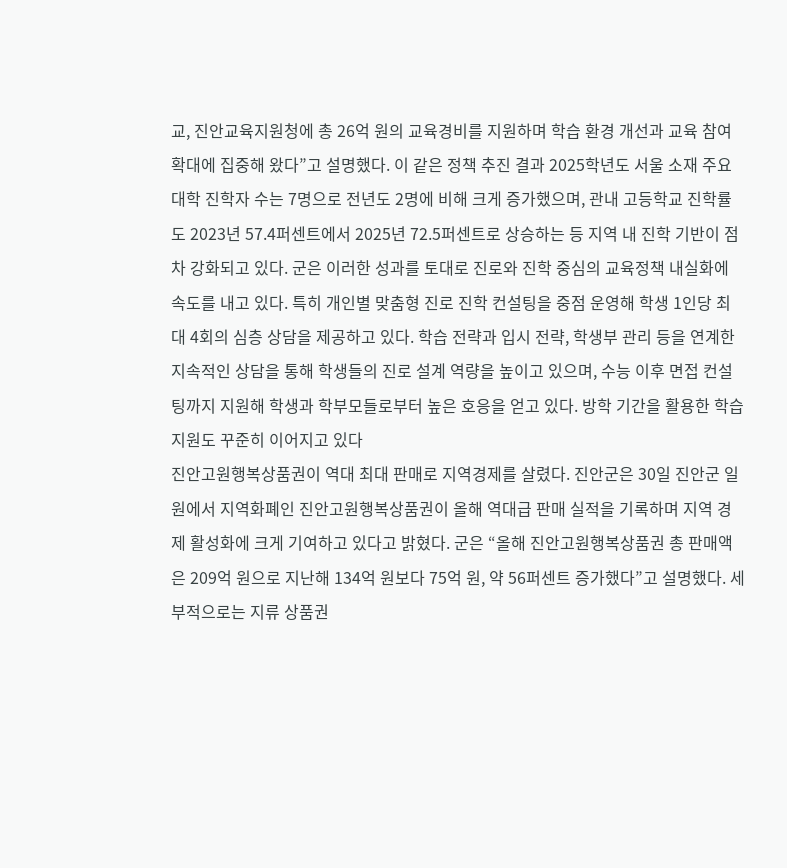교, 진안교육지원청에 총 26억 원의 교육경비를 지원하며 학습 환경 개선과 교육 참여 확대에 집중해 왔다”고 설명했다. 이 같은 정책 추진 결과 2025학년도 서울 소재 주요 대학 진학자 수는 7명으로 전년도 2명에 비해 크게 증가했으며, 관내 고등학교 진학률도 2023년 57.4퍼센트에서 2025년 72.5퍼센트로 상승하는 등 지역 내 진학 기반이 점차 강화되고 있다. 군은 이러한 성과를 토대로 진로와 진학 중심의 교육정책 내실화에 속도를 내고 있다. 특히 개인별 맞춤형 진로 진학 컨설팅을 중점 운영해 학생 1인당 최대 4회의 심층 상담을 제공하고 있다. 학습 전략과 입시 전략, 학생부 관리 등을 연계한 지속적인 상담을 통해 학생들의 진로 설계 역량을 높이고 있으며, 수능 이후 면접 컨설팅까지 지원해 학생과 학부모들로부터 높은 호응을 얻고 있다. 방학 기간을 활용한 학습 지원도 꾸준히 이어지고 있다
진안고원행복상품권이 역대 최대 판매로 지역경제를 살렸다. 진안군은 30일 진안군 일원에서 지역화폐인 진안고원행복상품권이 올해 역대급 판매 실적을 기록하며 지역 경제 활성화에 크게 기여하고 있다고 밝혔다. 군은 “올해 진안고원행복상품권 총 판매액은 209억 원으로 지난해 134억 원보다 75억 원, 약 56퍼센트 증가했다”고 설명했다. 세부적으로는 지류 상품권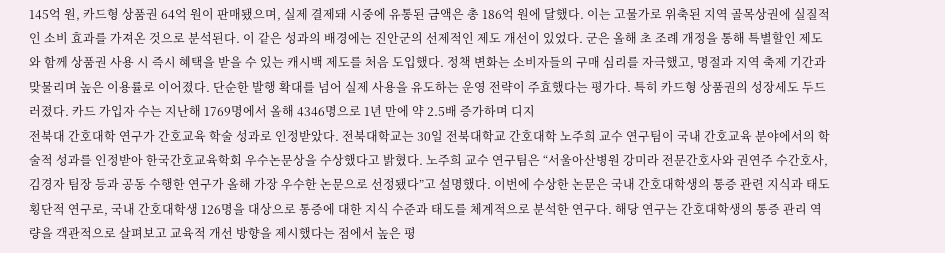145억 원, 카드형 상품권 64억 원이 판매됐으며, 실제 결제돼 시중에 유통된 금액은 총 186억 원에 달했다. 이는 고물가로 위축된 지역 골목상권에 실질적인 소비 효과를 가져온 것으로 분석된다. 이 같은 성과의 배경에는 진안군의 선제적인 제도 개선이 있었다. 군은 올해 초 조례 개정을 통해 특별할인 제도와 함께 상품권 사용 시 즉시 혜택을 받을 수 있는 캐시백 제도를 처음 도입했다. 정책 변화는 소비자들의 구매 심리를 자극했고, 명절과 지역 축제 기간과 맞물리며 높은 이용률로 이어졌다. 단순한 발행 확대를 넘어 실제 사용을 유도하는 운영 전략이 주효했다는 평가다. 특히 카드형 상품권의 성장세도 두드러졌다. 카드 가입자 수는 지난해 1769명에서 올해 4346명으로 1년 만에 약 2.5배 증가하며 디지
전북대 간호대학 연구가 간호교육 학술 성과로 인정받았다. 전북대학교는 30일 전북대학교 간호대학 노주희 교수 연구팀이 국내 간호교육 분야에서의 학술적 성과를 인정받아 한국간호교육학회 우수논문상을 수상했다고 밝혔다. 노주희 교수 연구팀은 “서울아산병원 강미라 전문간호사와 권연주 수간호사, 김경자 팀장 등과 공동 수행한 연구가 올해 가장 우수한 논문으로 선정됐다”고 설명했다. 이번에 수상한 논문은 국내 간호대학생의 통증 관련 지식과 태도 횡단적 연구로, 국내 간호대학생 126명을 대상으로 통증에 대한 지식 수준과 태도를 체계적으로 분석한 연구다. 해당 연구는 간호대학생의 통증 관리 역량을 객관적으로 살펴보고 교육적 개선 방향을 제시했다는 점에서 높은 평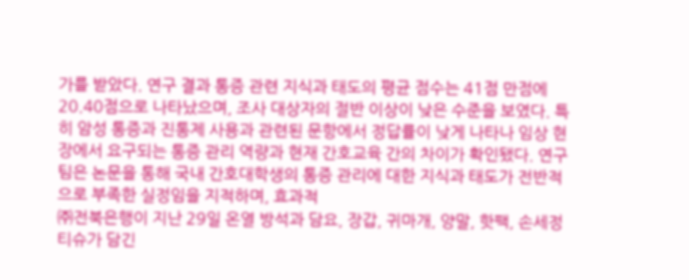가를 받았다. 연구 결과 통증 관련 지식과 태도의 평균 점수는 41점 만점에 20.40점으로 나타났으며, 조사 대상자의 절반 이상이 낮은 수준을 보였다. 특히 암성 통증과 진통제 사용과 관련된 문항에서 정답률이 낮게 나타나 임상 현장에서 요구되는 통증 관리 역량과 현재 간호교육 간의 차이가 확인됐다. 연구팀은 논문을 통해 국내 간호대학생의 통증 관리에 대한 지식과 태도가 전반적으로 부족한 실정임을 지적하며, 효과적
㈜전북은행이 지난 29일 온열 방석과 담요, 장갑, 귀마개, 양말, 핫팩, 손세정 티슈가 담긴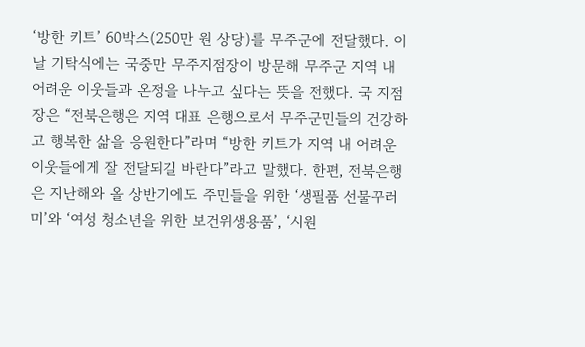‘방한 키트’ 60박스(250만 원 상당)를 무주군에 전달했다. 이날 기탁식에는 국중만 무주지점장이 방문해 무주군 지역 내 어려운 이웃들과 온정을 나누고 싶다는 뜻을 전했다. 국 지점장은 “전북은행은 지역 대표 은행으로서 무주군민들의 건강하고 행복한 삶을 응원한다”라며 “방한 키트가 지역 내 어려운 이웃들에게 잘 전달되길 바란다”라고 말했다. 한편, 전북은행은 지난해와 올 상반기에도 주민들을 위한 ‘생필품 선물꾸러미’와 ‘여성 청소년을 위한 보건위생용품’, ‘시원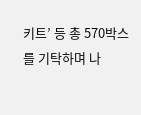키트’ 등 총 570박스를 기탁하며 나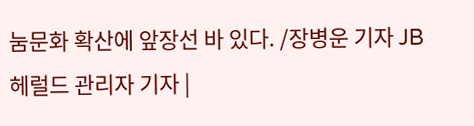눔문화 확산에 앞장선 바 있다. /장병운 기자 JB헤럴드 관리자 기자 |